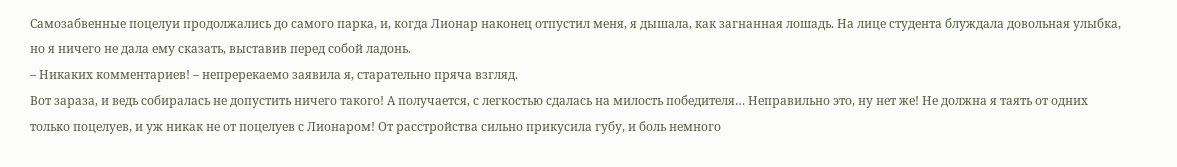Самозабвенные поцелуи продолжались до самого парка, и, когда Лионар наконец отпустил меня, я дышала, как загнанная лошадь. На лице студента блуждала довольная улыбка, но я ничего не дала ему сказать, выставив перед собой ладонь.
– Никаких комментариев! – непререкаемо заявила я, старательно пряча взгляд.
Вот зараза, и ведь собиралась не допустить ничего такого! А получается, с легкостью сдалась на милость победителя… Неправильно это, ну нет же! Не должна я таять от одних только поцелуев, и уж никак не от поцелуев с Лионаром! От расстройства сильно прикусила губу, и боль немного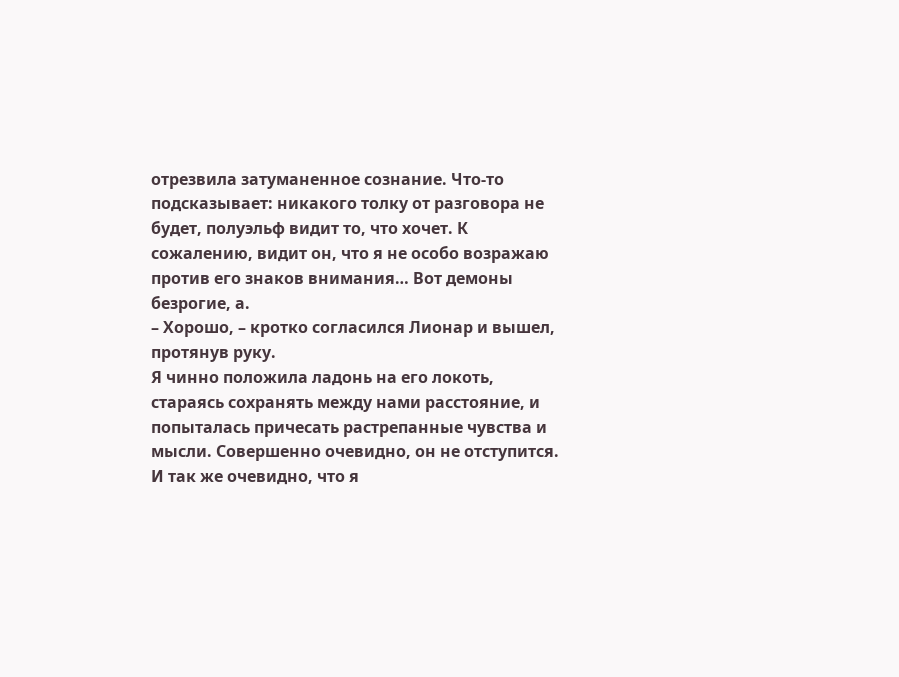отрезвила затуманенное сознание. Что-то подсказывает: никакого толку от разговора не будет, полуэльф видит то, что хочет. К сожалению, видит он, что я не особо возражаю против его знаков внимания… Вот демоны безрогие, а.
– Хорошо, – кротко согласился Лионар и вышел, протянув руку.
Я чинно положила ладонь на его локоть, стараясь сохранять между нами расстояние, и попыталась причесать растрепанные чувства и мысли. Совершенно очевидно, он не отступится. И так же очевидно, что я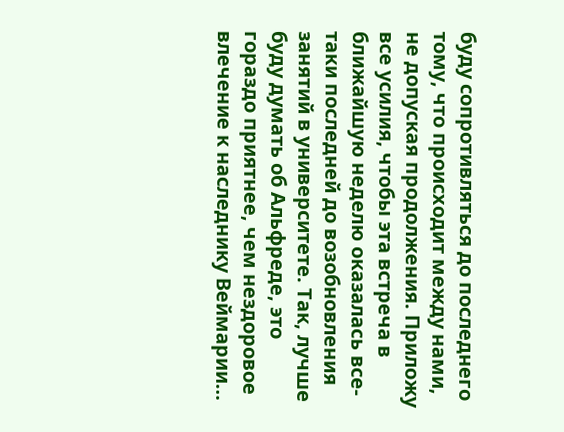буду сопротивляться до последнего тому, что происходит между нами, не допуская продолжения. Приложу все усилия, чтобы эта встреча в ближайшую неделю оказалась все-таки последней до возобновления занятий в университете. Так, лучше буду думать об Альфреде, это гораздо приятнее, чем нездоровое влечение к наследнику Веймарии…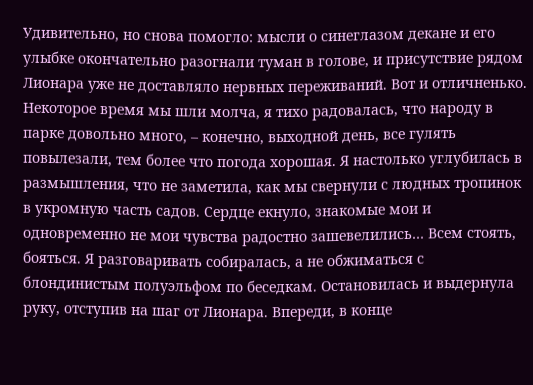Удивительно, но снова помогло: мысли о синеглазом декане и его улыбке окончательно разогнали туман в голове, и присутствие рядом Лионара уже не доставляло нервных переживаний. Вот и отличненько.
Некоторое время мы шли молча, я тихо радовалась, что народу в парке довольно много, – конечно, выходной день, все гулять повылезали, тем более что погода хорошая. Я настолько углубилась в размышления, что не заметила, как мы свернули с людных тропинок в укромную часть садов. Сердце екнуло, знакомые мои и одновременно не мои чувства радостно зашевелились… Всем стоять, бояться. Я разговаривать собиралась, а не обжиматься с блондинистым полуэльфом по беседкам. Остановилась и выдернула руку, отступив на шаг от Лионара. Впереди, в конце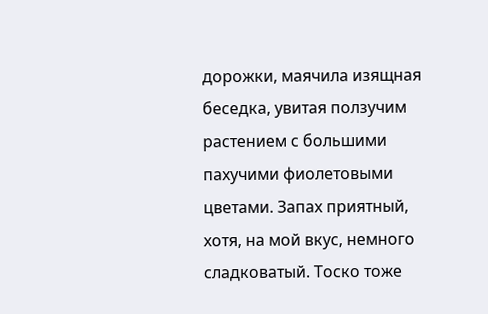дорожки, маячила изящная беседка, увитая ползучим растением с большими пахучими фиолетовыми цветами. Запах приятный, хотя, на мой вкус, немного сладковатый. Тоско тоже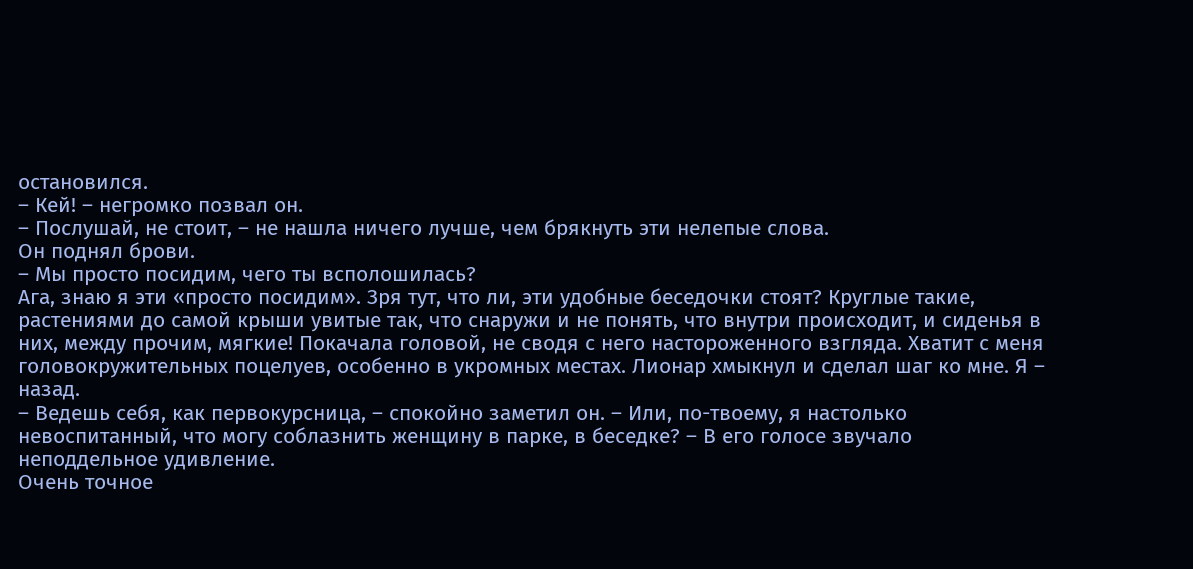остановился.
– Кей! – негромко позвал он.
– Послушай, не стоит, – не нашла ничего лучше, чем брякнуть эти нелепые слова.
Он поднял брови.
– Мы просто посидим, чего ты всполошилась?
Ага, знаю я эти «просто посидим». Зря тут, что ли, эти удобные беседочки стоят? Круглые такие, растениями до самой крыши увитые так, что снаружи и не понять, что внутри происходит, и сиденья в них, между прочим, мягкие! Покачала головой, не сводя с него настороженного взгляда. Хватит с меня головокружительных поцелуев, особенно в укромных местах. Лионар хмыкнул и сделал шаг ко мне. Я – назад.
– Ведешь себя, как первокурсница, – спокойно заметил он. – Или, по-твоему, я настолько невоспитанный, что могу соблазнить женщину в парке, в беседке? – В его голосе звучало неподдельное удивление.
Очень точное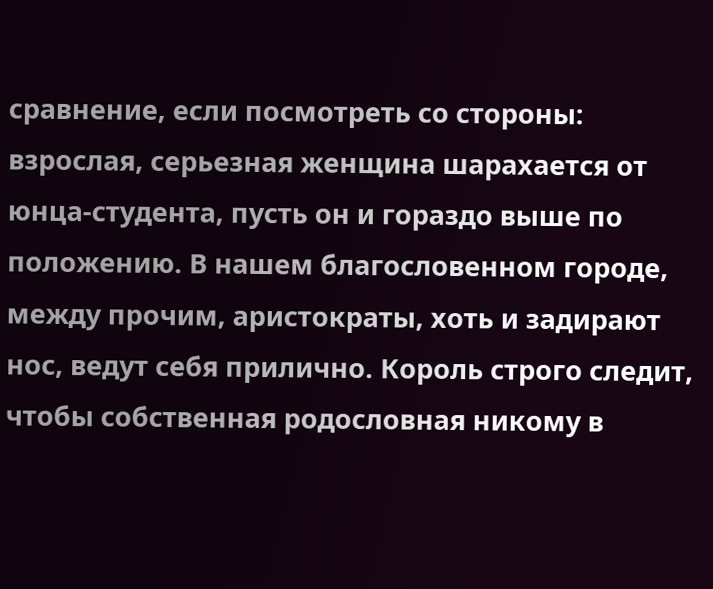сравнение, если посмотреть со стороны: взрослая, серьезная женщина шарахается от юнца-студента, пусть он и гораздо выше по положению. В нашем благословенном городе, между прочим, аристократы, хоть и задирают нос, ведут себя прилично. Король строго следит, чтобы собственная родословная никому в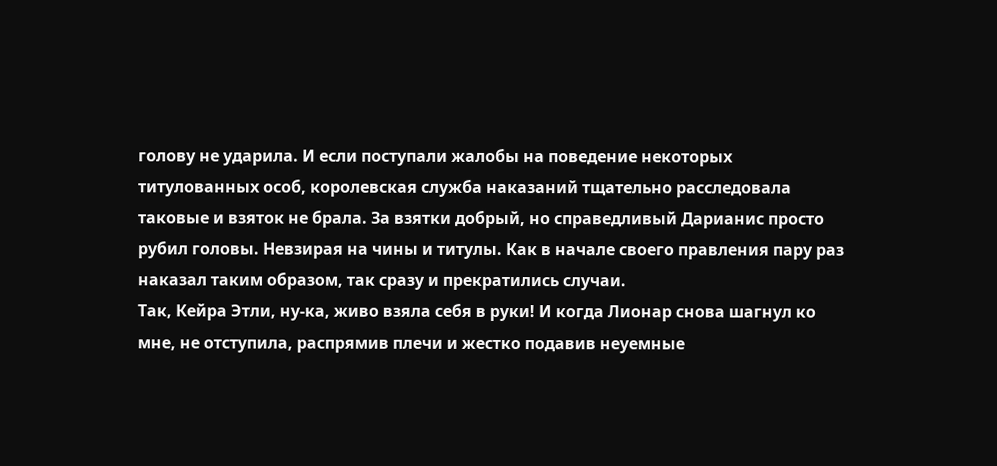голову не ударила. И если поступали жалобы на поведение некоторых титулованных особ, королевская служба наказаний тщательно расследовала таковые и взяток не брала. За взятки добрый, но справедливый Дарианис просто рубил головы. Невзирая на чины и титулы. Как в начале своего правления пару раз наказал таким образом, так сразу и прекратились случаи.
Так, Кейра Этли, ну-ка, живо взяла себя в руки! И когда Лионар снова шагнул ко мне, не отступила, распрямив плечи и жестко подавив неуемные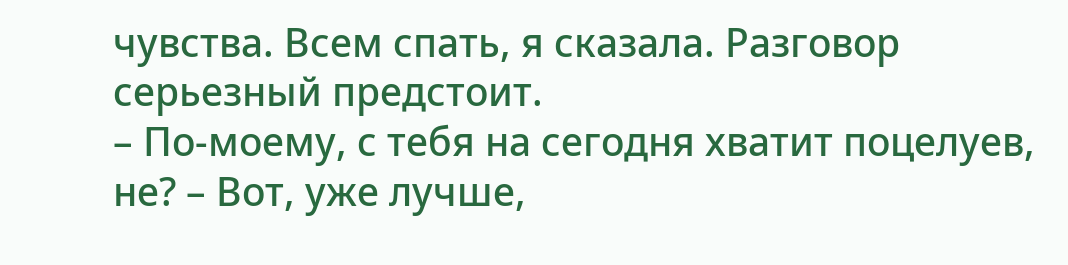чувства. Всем спать, я сказала. Разговор серьезный предстоит.
– По-моему, с тебя на сегодня хватит поцелуев, не? – Вот, уже лучше,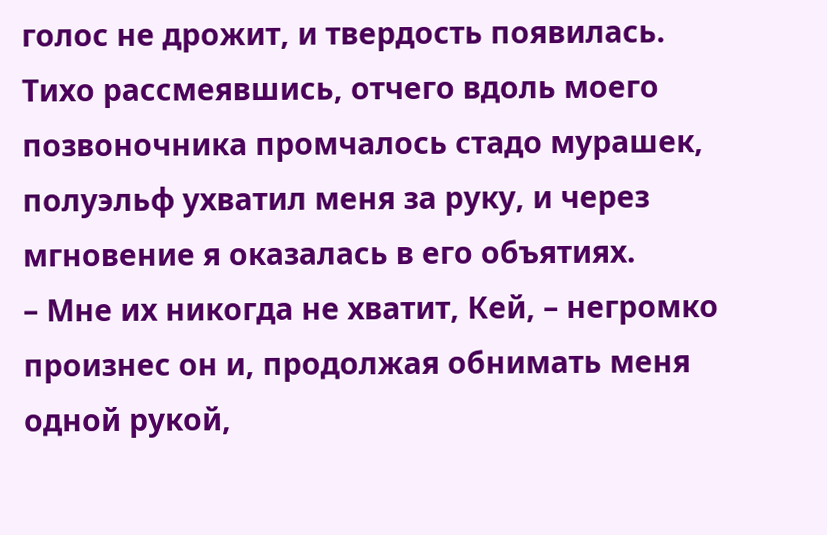голос не дрожит, и твердость появилась.
Тихо рассмеявшись, отчего вдоль моего позвоночника промчалось стадо мурашек, полуэльф ухватил меня за руку, и через мгновение я оказалась в его объятиях.
– Мне их никогда не хватит, Кей, – негромко произнес он и, продолжая обнимать меня одной рукой,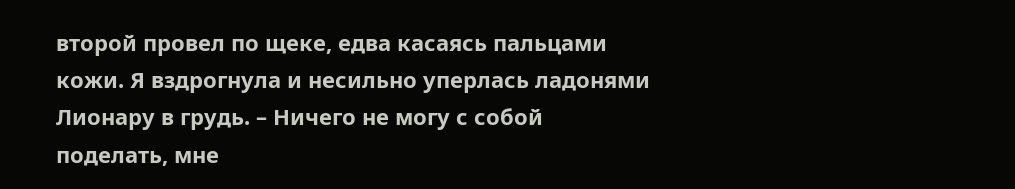второй провел по щеке, едва касаясь пальцами кожи. Я вздрогнула и несильно уперлась ладонями Лионару в грудь. – Ничего не могу с собой поделать, мне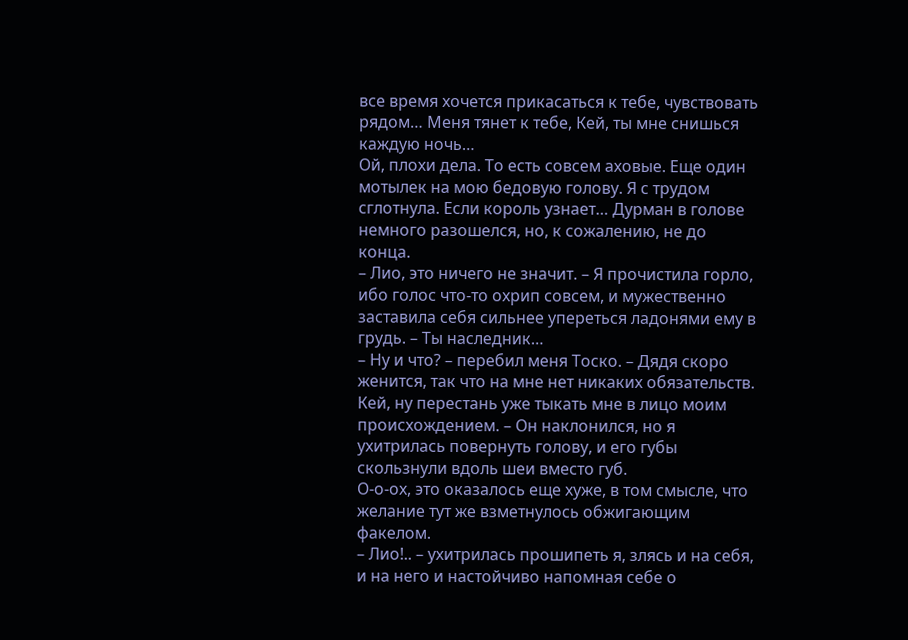все время хочется прикасаться к тебе, чувствовать рядом… Меня тянет к тебе, Кей, ты мне снишься каждую ночь…
Ой, плохи дела. То есть совсем аховые. Еще один мотылек на мою бедовую голову. Я с трудом сглотнула. Если король узнает… Дурман в голове немного разошелся, но, к сожалению, не до конца.
– Лио, это ничего не значит. – Я прочистила горло, ибо голос что-то охрип совсем, и мужественно заставила себя сильнее упереться ладонями ему в грудь. – Ты наследник…
– Ну и что? – перебил меня Тоско. – Дядя скоро женится, так что на мне нет никаких обязательств. Кей, ну перестань уже тыкать мне в лицо моим происхождением. – Он наклонился, но я ухитрилась повернуть голову, и его губы скользнули вдоль шеи вместо губ.
О-о-ох, это оказалось еще хуже, в том смысле, что желание тут же взметнулось обжигающим факелом.
– Лио!.. – ухитрилась прошипеть я, злясь и на себя, и на него и настойчиво напомная себе о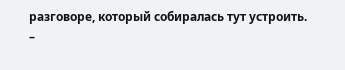разговоре, который собиралась тут устроить.
–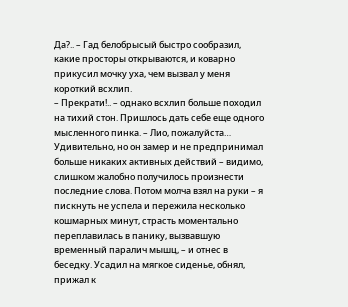Да?.. – Гад белобрысый быстро сообразил, какие просторы открываются, и коварно прикусил мочку уха, чем вызвал у меня короткий всхлип.
– Прекрати!.. – однако всхлип больше походил на тихий стон. Пришлось дать себе еще одного мысленного пинка. – Лио, пожалуйста…
Удивительно, но он замер и не предпринимал больше никаких активных действий – видимо, слишком жалобно получилось произнести последние слова. Потом молча взял на руки – я пискнуть не успела и пережила несколько кошмарных минут, страсть моментально переплавилась в панику, вызвавшую временный паралич мышц, – и отнес в беседку. Усадил на мягкое сиденье, обнял, прижал к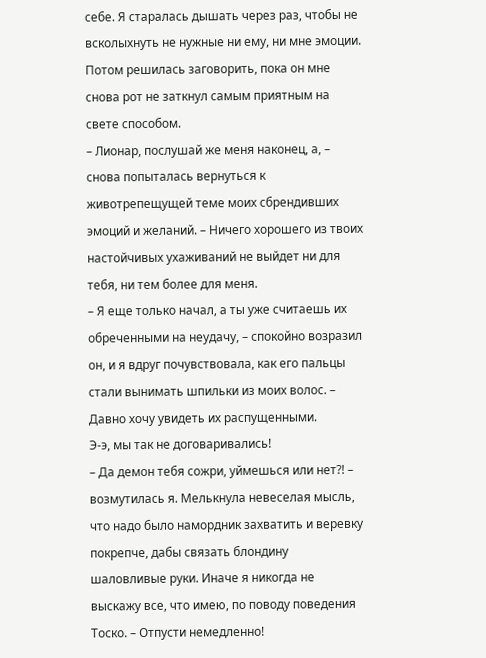себе. Я старалась дышать через раз, чтобы не всколыхнуть не нужные ни ему, ни мне эмоции. Потом решилась заговорить, пока он мне снова рот не заткнул самым приятным на свете способом.
– Лионар, послушай же меня наконец, а, – снова попыталась вернуться к животрепещущей теме моих сбрендивших эмоций и желаний. – Ничего хорошего из твоих настойчивых ухаживаний не выйдет ни для тебя, ни тем более для меня.
– Я еще только начал, а ты уже считаешь их обреченными на неудачу, – спокойно возразил он, и я вдруг почувствовала, как его пальцы стали вынимать шпильки из моих волос. – Давно хочу увидеть их распущенными.
Э-э, мы так не договаривались!
– Да демон тебя сожри, уймешься или нет?! – возмутилась я. Мелькнула невеселая мысль, что надо было намордник захватить и веревку покрепче, дабы связать блондину шаловливые руки. Иначе я никогда не выскажу все, что имею, по поводу поведения Тоско. – Отпусти немедленно!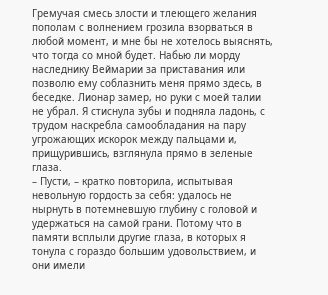Гремучая смесь злости и тлеющего желания пополам с волнением грозила взорваться в любой момент, и мне бы не хотелось выяснять, что тогда со мной будет. Набью ли морду наследнику Веймарии за приставания или позволю ему соблазнить меня прямо здесь, в беседке. Лионар замер, но руки с моей талии не убрал. Я стиснула зубы и подняла ладонь, с трудом наскребла самообладания на пару угрожающих искорок между пальцами и, прищурившись, взглянула прямо в зеленые глаза.
– Пусти, – кратко повторила, испытывая невольную гордость за себя: удалось не нырнуть в потемневшую глубину с головой и удержаться на самой грани. Потому что в памяти всплыли другие глаза, в которых я тонула с гораздо большим удовольствием, и они имели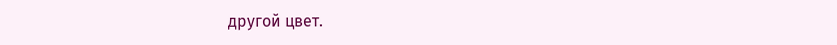другой цвет.